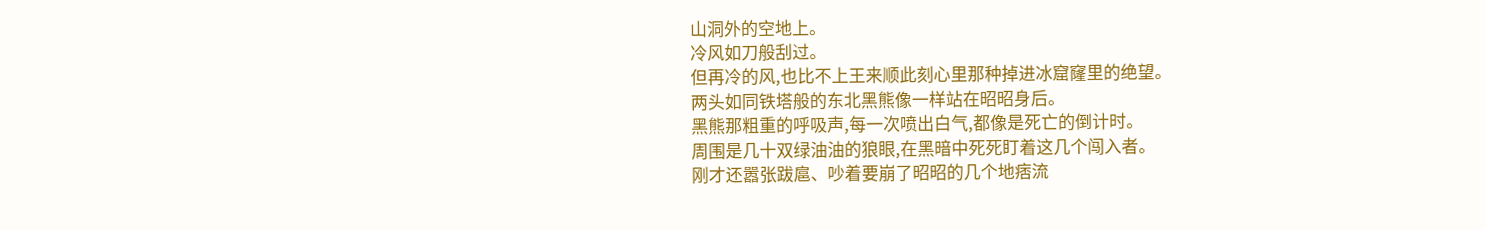山洞外的空地上。
冷风如刀般刮过。
但再冷的风,也比不上王来顺此刻心里那种掉进冰窟窿里的绝望。
两头如同铁塔般的东北黑熊像一样站在昭昭身后。
黑熊那粗重的呼吸声,每一次喷出白气,都像是死亡的倒计时。
周围是几十双绿油油的狼眼,在黑暗中死死盯着这几个闯入者。
刚才还嚣张跋扈、吵着要崩了昭昭的几个地痞流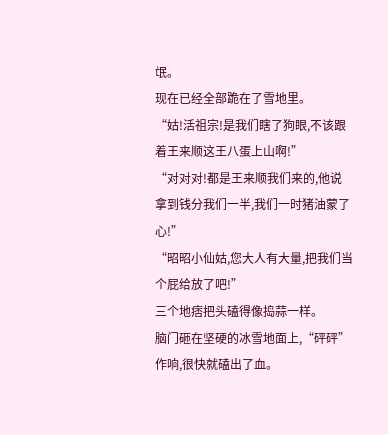氓。
现在已经全部跪在了雪地里。
“姑!活祖宗!是我们瞎了狗眼,不该跟着王来顺这王八蛋上山啊!”
“对对对!都是王来顺我们来的,他说拿到钱分我们一半,我们一时猪油蒙了心!”
“昭昭小仙姑,您大人有大量,把我们当个屁给放了吧!”
三个地痞把头磕得像捣蒜一样。
脑门砸在坚硬的冰雪地面上,“砰砰”作响,很快就磕出了血。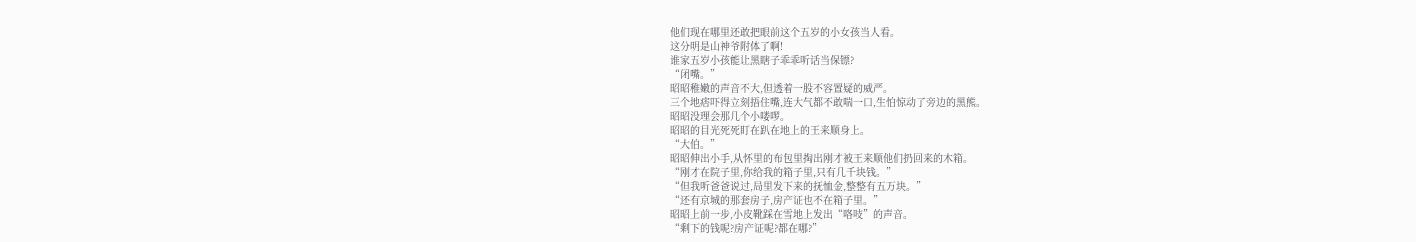他们现在哪里还敢把眼前这个五岁的小女孩当人看。
这分明是山神爷附体了啊!
谁家五岁小孩能让黑瞎子乖乖听话当保镖?
“闭嘴。”
昭昭稚嫩的声音不大,但透着一股不容置疑的威严。
三个地痞吓得立刻捂住嘴,连大气都不敢喘一口,生怕惊动了旁边的黑熊。
昭昭没理会那几个小喽啰。
昭昭的目光死死盯在趴在地上的王来顺身上。
“大伯。”
昭昭伸出小手,从怀里的布包里掏出刚才被王来顺他们扔回来的木箱。
“刚才在院子里,你给我的箱子里,只有几千块钱。”
“但我听爸爸说过,局里发下来的抚恤金,整整有五万块。”
“还有京城的那套房子,房产证也不在箱子里。”
昭昭上前一步,小皮靴踩在雪地上发出“咯吱”的声音。
“剩下的钱呢?房产证呢?都在哪?”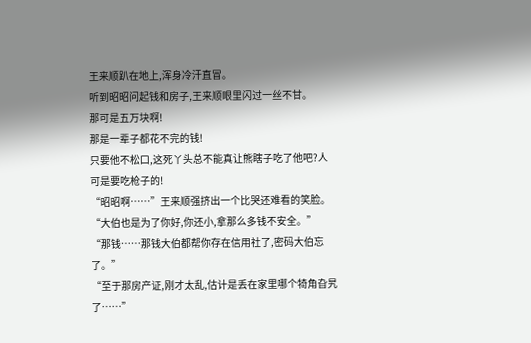王来顺趴在地上,浑身冷汗直冒。
听到昭昭问起钱和房子,王来顺眼里闪过一丝不甘。
那可是五万块啊!
那是一辈子都花不完的钱!
只要他不松口,这死丫头总不能真让熊瞎子吃了他吧?人可是要吃枪子的!
“昭昭啊……”王来顺强挤出一个比哭还难看的笑脸。
“大伯也是为了你好,你还小,拿那么多钱不安全。”
“那钱……那钱大伯都帮你存在信用社了,密码大伯忘了。”
“至于那房产证,刚才太乱,估计是丢在家里哪个犄角旮旯了……”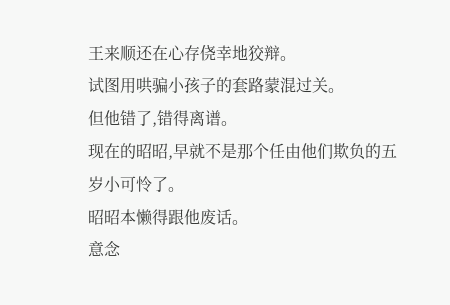王来顺还在心存侥幸地狡辩。
试图用哄骗小孩子的套路蒙混过关。
但他错了,错得离谱。
现在的昭昭,早就不是那个任由他们欺负的五岁小可怜了。
昭昭本懒得跟他废话。
意念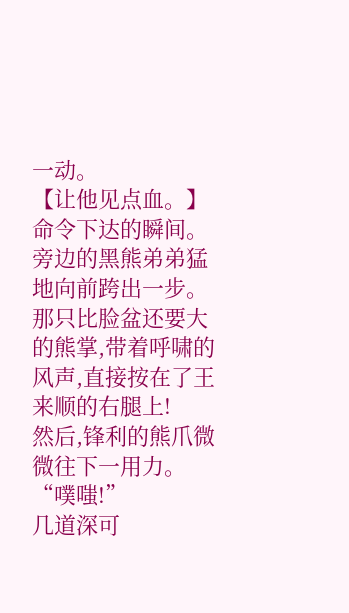一动。
【让他见点血。】
命令下达的瞬间。
旁边的黑熊弟弟猛地向前跨出一步。
那只比脸盆还要大的熊掌,带着呼啸的风声,直接按在了王来顺的右腿上!
然后,锋利的熊爪微微往下一用力。
“噗嗤!”
几道深可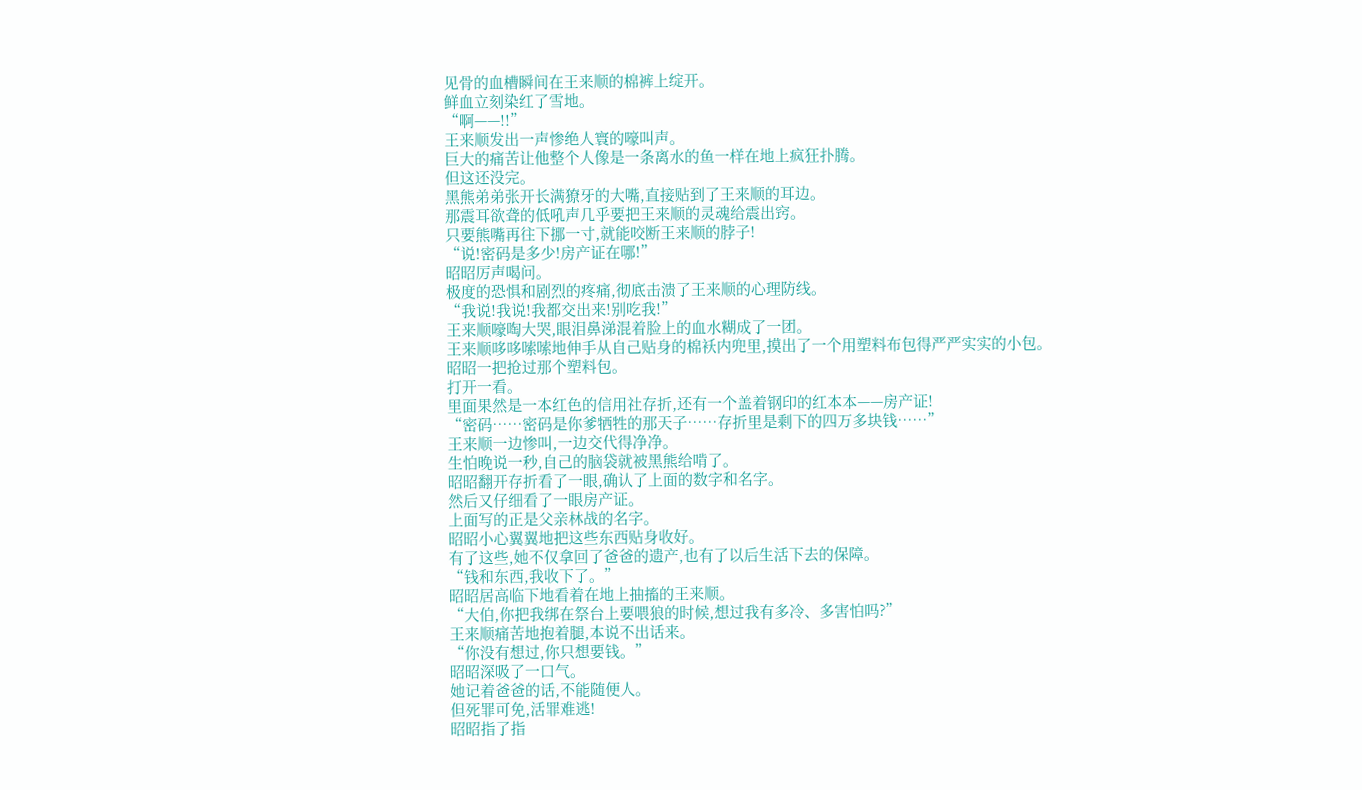见骨的血槽瞬间在王来顺的棉裤上绽开。
鲜血立刻染红了雪地。
“啊——!!”
王来顺发出一声惨绝人寰的嚎叫声。
巨大的痛苦让他整个人像是一条离水的鱼一样在地上疯狂扑腾。
但这还没完。
黑熊弟弟张开长满獠牙的大嘴,直接贴到了王来顺的耳边。
那震耳欲聋的低吼声几乎要把王来顺的灵魂给震出窍。
只要熊嘴再往下挪一寸,就能咬断王来顺的脖子!
“说!密码是多少!房产证在哪!”
昭昭厉声喝问。
极度的恐惧和剧烈的疼痛,彻底击溃了王来顺的心理防线。
“我说!我说!我都交出来!别吃我!”
王来顺嚎啕大哭,眼泪鼻涕混着脸上的血水糊成了一团。
王来顺哆哆嗦嗦地伸手从自己贴身的棉袄内兜里,摸出了一个用塑料布包得严严实实的小包。
昭昭一把抢过那个塑料包。
打开一看。
里面果然是一本红色的信用社存折,还有一个盖着钢印的红本本——房产证!
“密码……密码是你爹牺牲的那天子……存折里是剩下的四万多块钱……”
王来顺一边惨叫,一边交代得净净。
生怕晚说一秒,自己的脑袋就被黑熊给啃了。
昭昭翻开存折看了一眼,确认了上面的数字和名字。
然后又仔细看了一眼房产证。
上面写的正是父亲林战的名字。
昭昭小心翼翼地把这些东西贴身收好。
有了这些,她不仅拿回了爸爸的遗产,也有了以后生活下去的保障。
“钱和东西,我收下了。”
昭昭居高临下地看着在地上抽搐的王来顺。
“大伯,你把我绑在祭台上要喂狼的时候,想过我有多冷、多害怕吗?”
王来顺痛苦地抱着腿,本说不出话来。
“你没有想过,你只想要钱。”
昭昭深吸了一口气。
她记着爸爸的话,不能随便人。
但死罪可免,活罪难逃!
昭昭指了指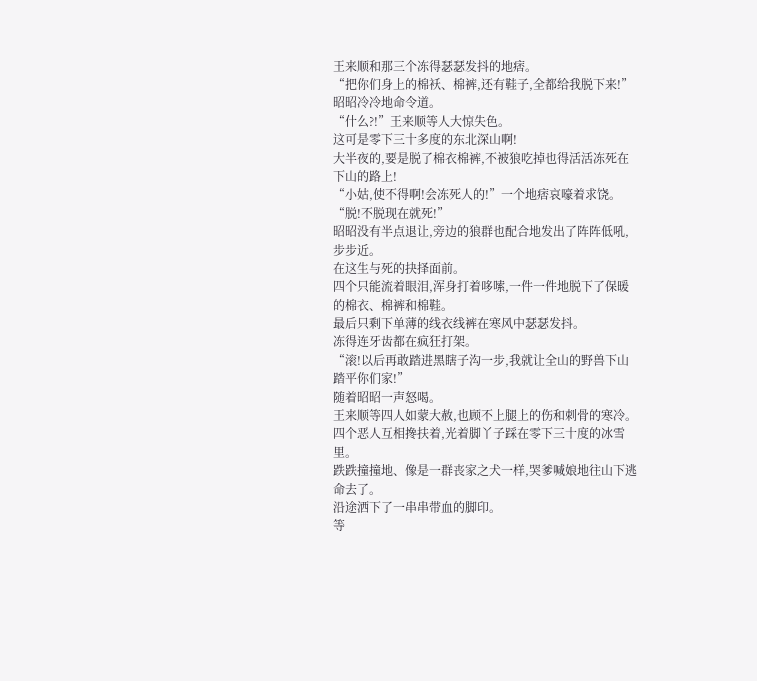王来顺和那三个冻得瑟瑟发抖的地痞。
“把你们身上的棉袄、棉裤,还有鞋子,全都给我脱下来!”
昭昭冷冷地命令道。
“什么?!”王来顺等人大惊失色。
这可是零下三十多度的东北深山啊!
大半夜的,要是脱了棉衣棉裤,不被狼吃掉也得活活冻死在下山的路上!
“小姑,使不得啊!会冻死人的!”一个地痞哀嚎着求饶。
“脱!不脱现在就死!”
昭昭没有半点退让,旁边的狼群也配合地发出了阵阵低吼,步步近。
在这生与死的抉择面前。
四个只能流着眼泪,浑身打着哆嗦,一件一件地脱下了保暖的棉衣、棉裤和棉鞋。
最后只剩下单薄的线衣线裤在寒风中瑟瑟发抖。
冻得连牙齿都在疯狂打架。
“滚!以后再敢踏进黑瞎子沟一步,我就让全山的野兽下山踏平你们家!”
随着昭昭一声怒喝。
王来顺等四人如蒙大赦,也顾不上腿上的伤和刺骨的寒冷。
四个恶人互相搀扶着,光着脚丫子踩在零下三十度的冰雪里。
跌跌撞撞地、像是一群丧家之犬一样,哭爹喊娘地往山下逃命去了。
沿途洒下了一串串带血的脚印。
等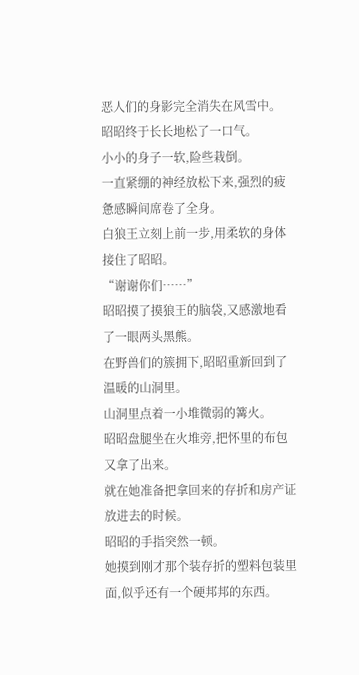恶人们的身影完全消失在风雪中。
昭昭终于长长地松了一口气。
小小的身子一软,险些栽倒。
一直紧绷的神经放松下来,强烈的疲惫感瞬间席卷了全身。
白狼王立刻上前一步,用柔软的身体接住了昭昭。
“谢谢你们……”
昭昭摸了摸狼王的脑袋,又感激地看了一眼两头黑熊。
在野兽们的簇拥下,昭昭重新回到了温暖的山洞里。
山洞里点着一小堆微弱的篝火。
昭昭盘腿坐在火堆旁,把怀里的布包又拿了出来。
就在她准备把拿回来的存折和房产证放进去的时候。
昭昭的手指突然一顿。
她摸到刚才那个装存折的塑料包装里面,似乎还有一个硬邦邦的东西。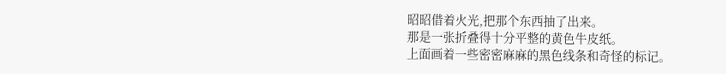昭昭借着火光,把那个东西抽了出来。
那是一张折叠得十分平整的黄色牛皮纸。
上面画着一些密密麻麻的黑色线条和奇怪的标记。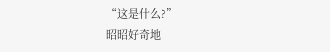“这是什么?”
昭昭好奇地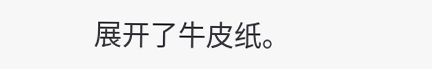展开了牛皮纸。